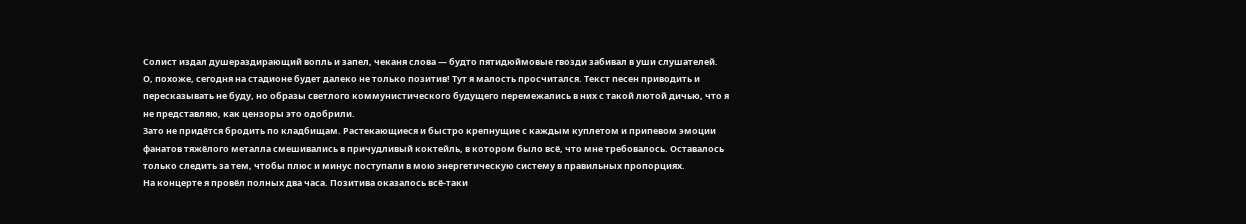Солист издал душераздирающий вопль и запел, чеканя слова — будто пятидюймовые гвозди забивал в уши слушателей.
О, похоже, сегодня на стадионе будет далеко не только позитив! Тут я малость просчитался. Текст песен приводить и пересказывать не буду, но образы светлого коммунистического будущего перемежались в них с такой лютой дичью, что я не представляю, как цензоры это одобрили.
Зато не придётся бродить по кладбищам. Растекающиеся и быстро крепнущие с каждым куплетом и припевом эмоции фанатов тяжёлого металла смешивались в причудливый коктейль, в котором было всё, что мне требовалось. Оставалось только следить за тем, чтобы плюс и минус поступали в мою энергетическую систему в правильных пропорциях.
На концерте я провёл полных два часа. Позитива оказалось всё-таки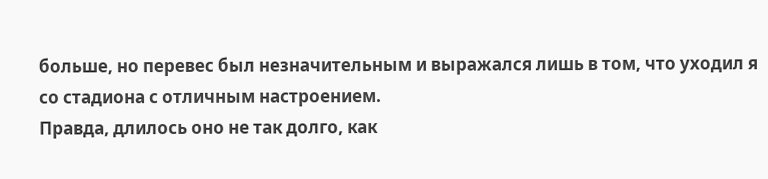больше, но перевес был незначительным и выражался лишь в том, что уходил я со стадиона с отличным настроением.
Правда, длилось оно не так долго, как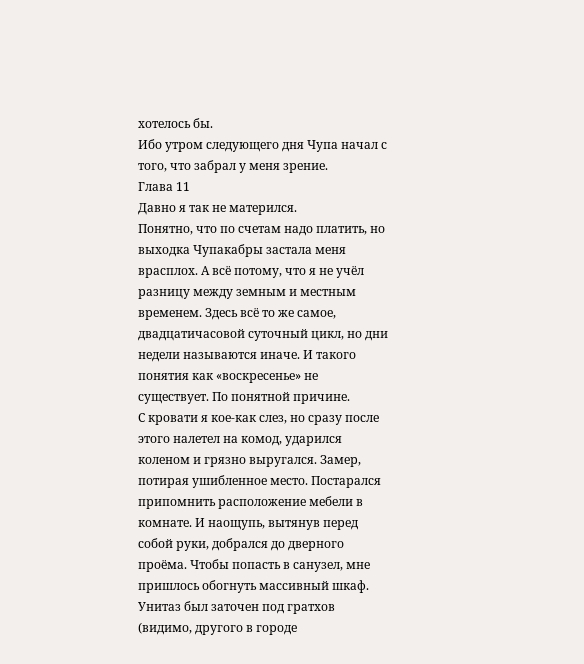хотелось бы.
Ибо утром следующего дня Чупа начал с того, что забрал у меня зрение.
Глава 11
Давно я так не матерился.
Понятно, что по счетам надо платить, но выходка Чупакабры застала меня врасплох. А всё потому, что я не учёл разницу между земным и местным временем. Здесь всё то же самое, двадцатичасовой суточный цикл, но дни недели называются иначе. И такого понятия как «воскресенье» не существует. По понятной причине.
С кровати я кое-как слез, но сразу после этого налетел на комод, ударился коленом и грязно выругался. Замер, потирая ушибленное место. Постарался припомнить расположение мебели в комнате. И наощупь, вытянув перед собой руки, добрался до дверного проёма. Чтобы попасть в санузел, мне пришлось обогнуть массивный шкаф. Унитаз был заточен под гратхов (видимо, другого в городе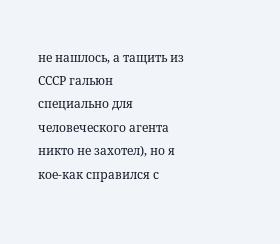не нашлось, а тащить из СССР гальюн специально для человеческого агента никто не захотел), но я кое-как справился с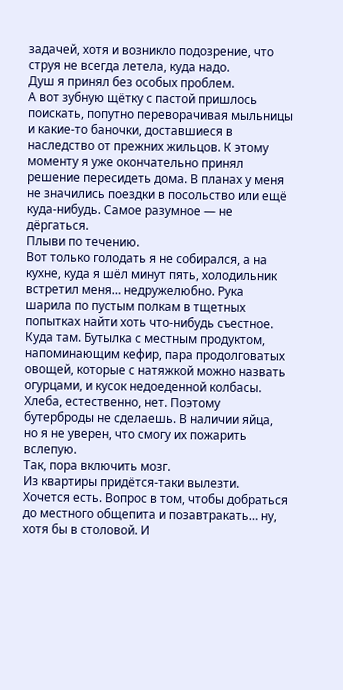задачей, хотя и возникло подозрение, что струя не всегда летела, куда надо.
Душ я принял без особых проблем.
А вот зубную щётку с пастой пришлось поискать, попутно переворачивая мыльницы и какие-то баночки, доставшиеся в наследство от прежних жильцов. К этому моменту я уже окончательно принял решение пересидеть дома. В планах у меня не значились поездки в посольство или ещё куда-нибудь. Самое разумное — не дёргаться.
Плыви по течению.
Вот только голодать я не собирался, а на кухне, куда я шёл минут пять, холодильник встретил меня… недружелюбно. Рука шарила по пустым полкам в тщетных попытках найти хоть что-нибудь съестное. Куда там. Бутылка с местным продуктом, напоминающим кефир, пара продолговатых овощей, которые с натяжкой можно назвать огурцами, и кусок недоеденной колбасы. Хлеба, естественно, нет. Поэтому бутерброды не сделаешь. В наличии яйца, но я не уверен, что смогу их пожарить вслепую.
Так, пора включить мозг.
Из квартиры придётся-таки вылезти. Хочется есть. Вопрос в том, чтобы добраться до местного общепита и позавтракать… ну, хотя бы в столовой. И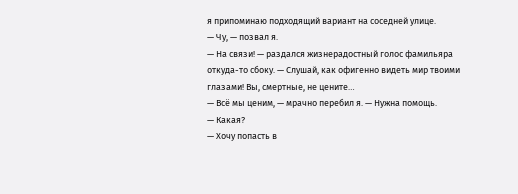я припоминаю подходящий вариант на соседней улице.
— Чу, — позвал я.
— На связи! — раздался жизнерадостный голос фамильяра откуда-то сбоку. — Слушай, как офигенно видеть мир твоими глазами! Вы, смертные, не цените…
— Всё мы ценим, — мрачно перебил я. — Нужна помощь.
— Какая?
— Хочу попасть в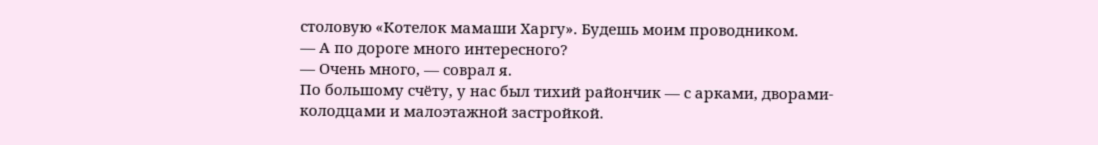столовую «Котелок мамаши Харгу». Будешь моим проводником.
— А по дороге много интересного?
— Очень много, — соврал я.
По большому счёту, у нас был тихий райончик — с арками, дворами-колодцами и малоэтажной застройкой.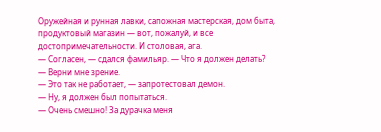Оружейная и рунная лавки, сапожная мастерская, дом быта, продуктовый магазин — вот, пожалуй, и все достопримечательности. И столовая, ага.
— Согласен, — сдался фамильяр. — Что я должен делать?
— Верни мне зрение.
— Это так не работает, — запротестовал демон.
— Ну, я должен был попытаться.
— Очень смешно! За дурачка меня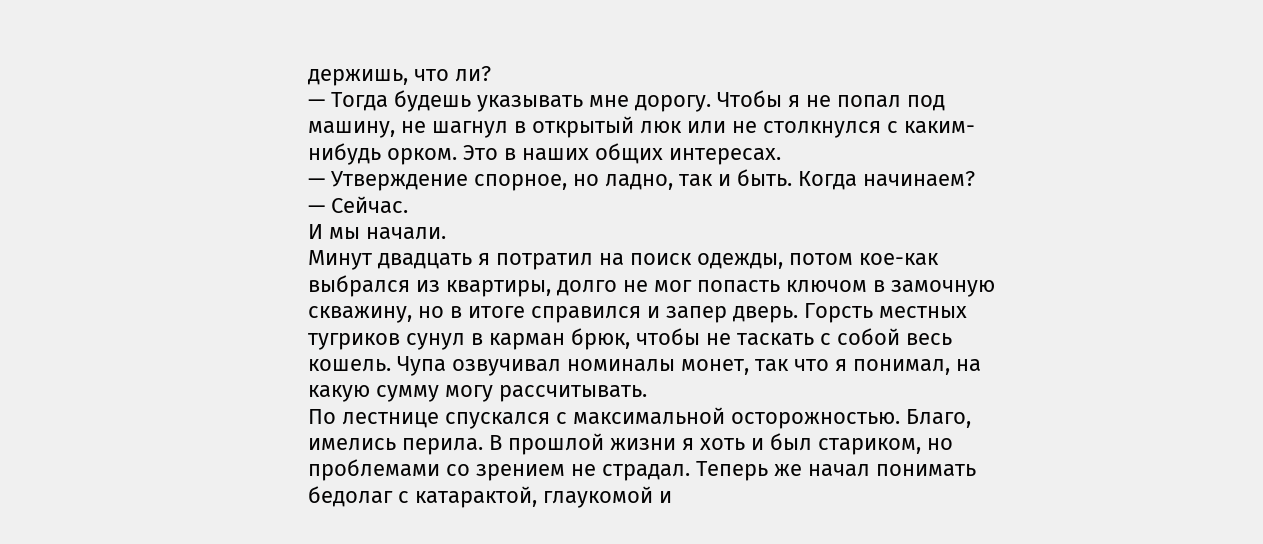держишь, что ли?
— Тогда будешь указывать мне дорогу. Чтобы я не попал под машину, не шагнул в открытый люк или не столкнулся с каким-нибудь орком. Это в наших общих интересах.
— Утверждение спорное, но ладно, так и быть. Когда начинаем?
— Сейчас.
И мы начали.
Минут двадцать я потратил на поиск одежды, потом кое-как выбрался из квартиры, долго не мог попасть ключом в замочную скважину, но в итоге справился и запер дверь. Горсть местных тугриков сунул в карман брюк, чтобы не таскать с собой весь кошель. Чупа озвучивал номиналы монет, так что я понимал, на какую сумму могу рассчитывать.
По лестнице спускался с максимальной осторожностью. Благо, имелись перила. В прошлой жизни я хоть и был стариком, но проблемами со зрением не страдал. Теперь же начал понимать бедолаг с катарактой, глаукомой и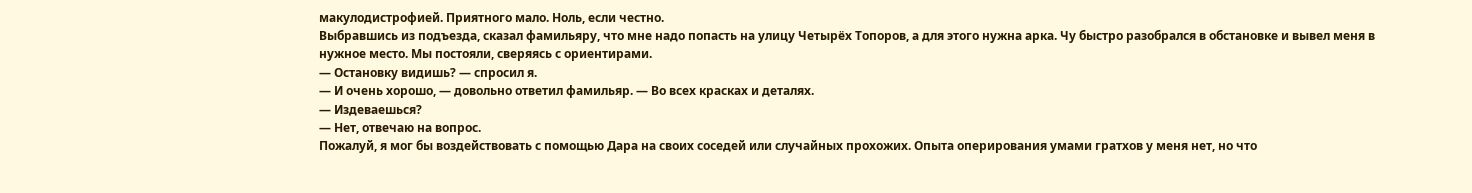макулодистрофией. Приятного мало. Ноль, если честно.
Выбравшись из подъезда, сказал фамильяру, что мне надо попасть на улицу Четырёх Топоров, а для этого нужна арка. Чу быстро разобрался в обстановке и вывел меня в нужное место. Мы постояли, сверяясь с ориентирами.
— Остановку видишь? — спросил я.
— И очень хорошо, — довольно ответил фамильяр. — Во всех красках и деталях.
— Издеваешься?
— Нет, отвечаю на вопрос.
Пожалуй, я мог бы воздействовать с помощью Дара на своих соседей или случайных прохожих. Опыта оперирования умами гратхов у меня нет, но что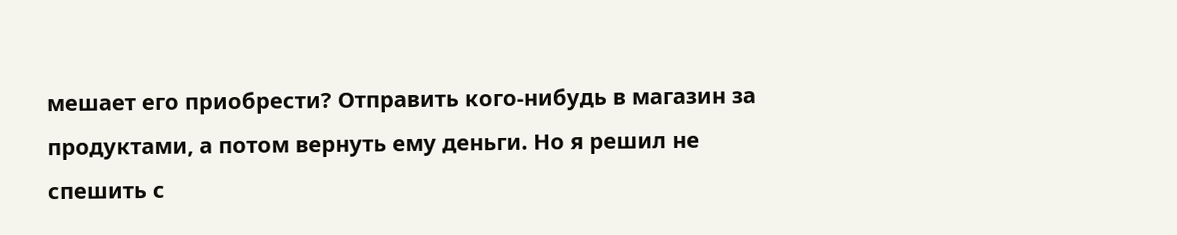мешает его приобрести? Отправить кого-нибудь в магазин за продуктами, а потом вернуть ему деньги. Но я решил не спешить с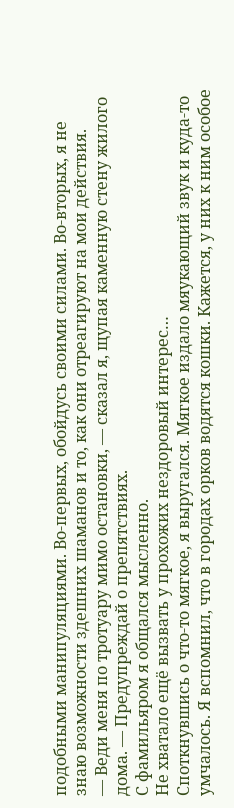подобными манипуляциями. Во-первых, обойдусь своими силами. Во-вторых, я не знаю возможности здешних шаманов и то, как они отреагируют на мои действия.
— Веди меня по тротуару мимо остановки, — сказал я, щупая каменную стену жилого дома. — Предупреждай о препятствиях.
С фамильяром я общался мысленно.
Не хватало ещё вызвать у прохожих нездоровый интерес…
Споткнувшись о что-то мягкое, я выругался. Мягкое издало мяукающий звук и куда-то умчалось. Я вспомнил, что в городах орков водятся кошки. Кажется, у них к ним особое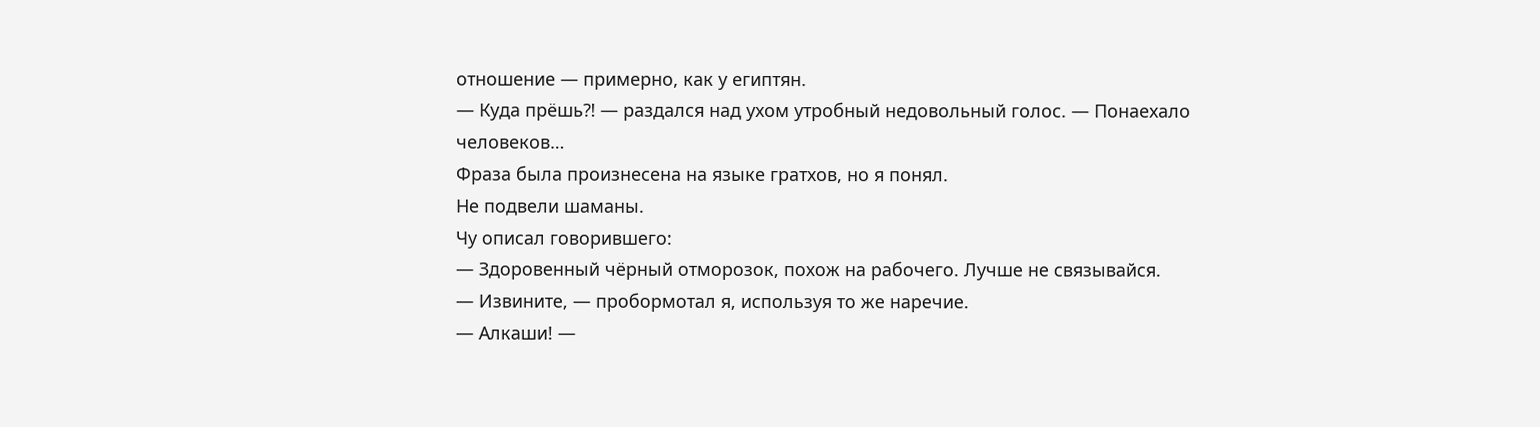отношение — примерно, как у египтян.
— Куда прёшь⁈ — раздался над ухом утробный недовольный голос. — Понаехало человеков…
Фраза была произнесена на языке гратхов, но я понял.
Не подвели шаманы.
Чу описал говорившего:
— Здоровенный чёрный отморозок, похож на рабочего. Лучше не связывайся.
— Извините, — пробормотал я, используя то же наречие.
— Алкаши! —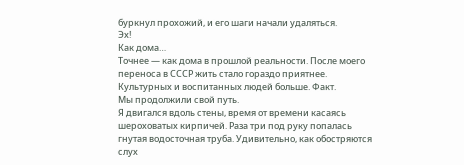буркнул прохожий, и его шаги начали удаляться.
Эх!
Как дома…
Точнее — как дома в прошлой реальности. После моего переноса в СССР жить стало гораздо приятнее. Культурных и воспитанных людей больше. Факт.
Мы продолжили свой путь.
Я двигался вдоль стены, время от времени касаясь шероховатых кирпичей. Раза три под руку попалась гнутая водосточная труба. Удивительно, как обостряются слух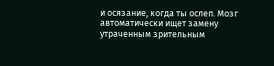и осязание, когда ты ослеп. Мозг автоматически ищет замену утраченным зрительным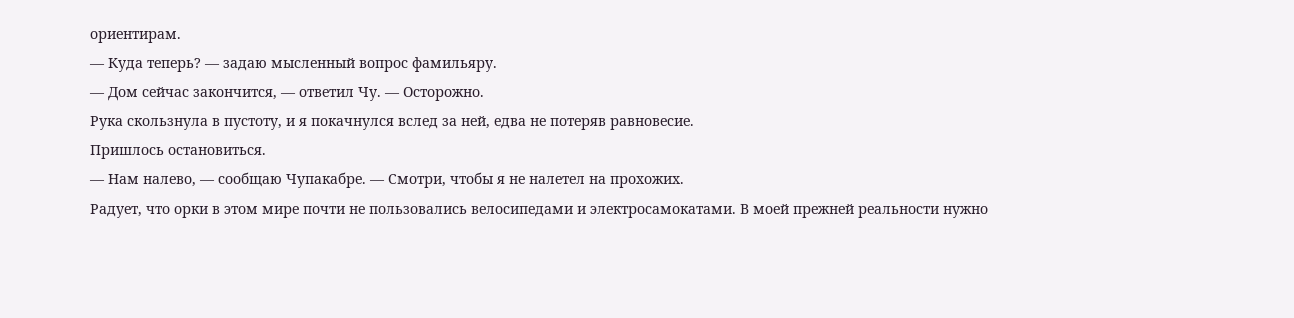ориентирам.
— Куда теперь? — задаю мысленный вопрос фамильяру.
— Дом сейчас закончится, — ответил Чу. — Осторожно.
Рука скользнула в пустоту, и я покачнулся вслед за ней, едва не потеряв равновесие.
Пришлось остановиться.
— Нам налево, — сообщаю Чупакабре. — Смотри, чтобы я не налетел на прохожих.
Радует, что орки в этом мире почти не пользовались велосипедами и электросамокатами. В моей прежней реальности нужно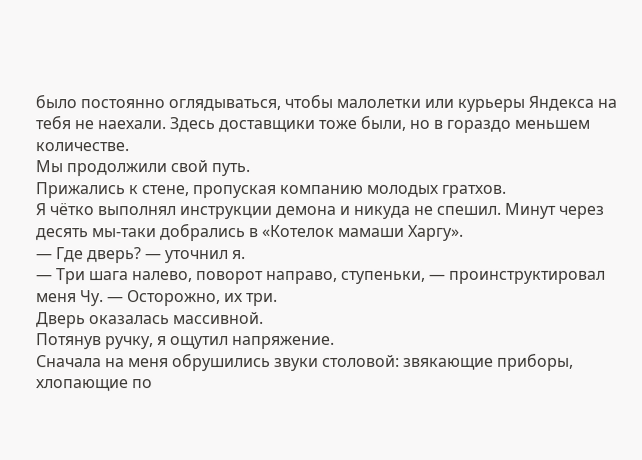было постоянно оглядываться, чтобы малолетки или курьеры Яндекса на тебя не наехали. Здесь доставщики тоже были, но в гораздо меньшем количестве.
Мы продолжили свой путь.
Прижались к стене, пропуская компанию молодых гратхов.
Я чётко выполнял инструкции демона и никуда не спешил. Минут через десять мы-таки добрались в «Котелок мамаши Харгу».
— Где дверь? — уточнил я.
— Три шага налево, поворот направо, ступеньки, — проинструктировал меня Чу. — Осторожно, их три.
Дверь оказалась массивной.
Потянув ручку, я ощутил напряжение.
Сначала на меня обрушились звуки столовой: звякающие приборы, хлопающие по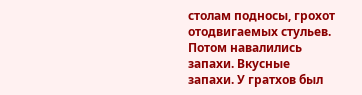столам подносы, грохот отодвигаемых стульев. Потом навалились запахи. Вкусные запахи. У гратхов был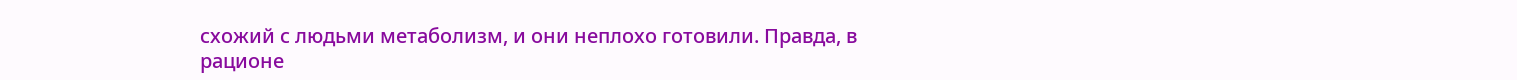схожий с людьми метаболизм, и они неплохо готовили. Правда, в рационе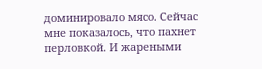доминировало мясо. Сейчас мне показалось, что пахнет перловкой. И жареными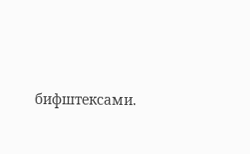бифштексами.